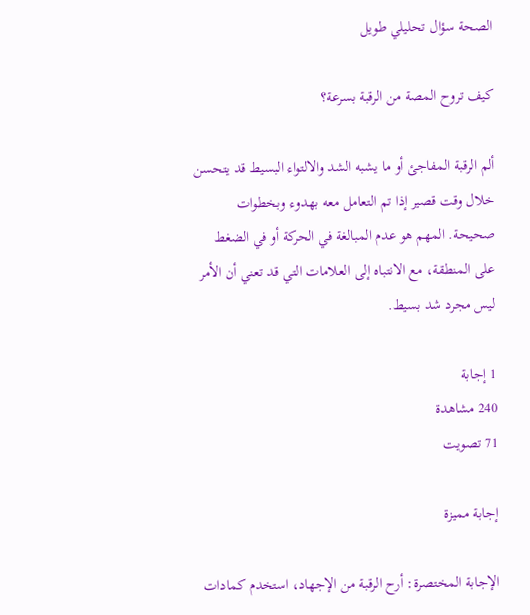الصحة سؤال تحليلي طويل

كيف تروح المصة من الرقبة بسرعة؟

ألم الرقبة المفاجئ أو ما يشبه الشد والالتواء البسيط قد يتحسن خلال وقت قصير إذا تم التعامل معه بهدوء وبخطوات صحيحة. المهم هو عدم المبالغة في الحركة أو في الضغط على المنطقة، مع الانتباه إلى العلامات التي قد تعني أن الأمر ليس مجرد شد بسيط.

1 إجابة
240 مشاهدة
71 تصويت

إجابة مميزة

الإجابة المختصرة: أرح الرقبة من الإجهاد، استخدم كمادات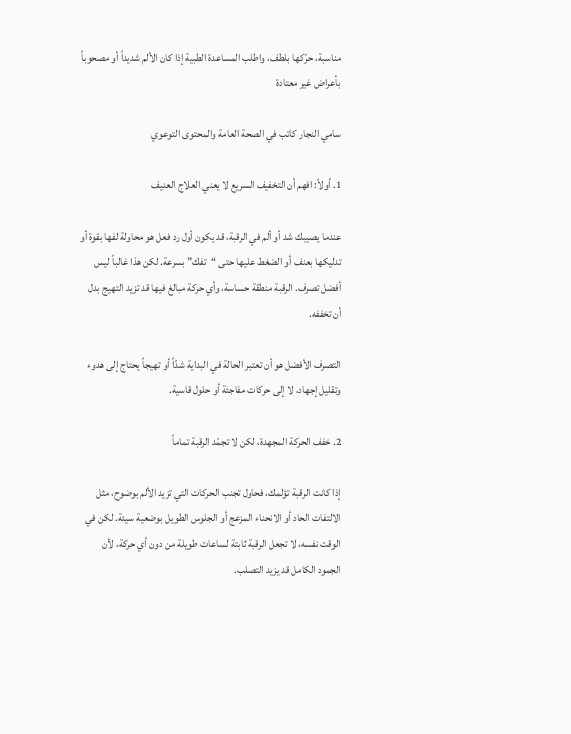مناسبة، حرّكها بلطف، واطلب المساعدة الطبية إذا كان الألم شديداً أو مصحوباً بأعراض غير معتادة

سامي النجار كاتب في الصحة العامة والمحتوى التوعوي

1. أولاً: افهم أن التخفيف السريع لا يعني العلاج العنيف

عندما يصيبك شد أو ألم في الرقبة، قد يكون أول رد فعل هو محاولة لفها بقوة أو تدليكها بعنف أو الضغط عليها حتى “تفك” بسرعة. لكن هذا غالباً ليس أفضل تصرف. الرقبة منطقة حساسة، وأي حركة مبالغ فيها قد تزيد التهيج بدل أن تخففه.

التصرف الأفضل هو أن تعتبر الحالة في البداية شدّاً أو تهيجاً يحتاج إلى هدوء وتقليل إجهاد، لا إلى حركات مفاجئة أو حلول قاسية.

2. خفف الحركة المجهدة، لكن لا تجمّد الرقبة تماماً

إذا كانت الرقبة تؤلمك، فحاول تجنب الحركات التي تزيد الألم بوضوح، مثل الالتفات الحاد أو الانحناء المزعج أو الجلوس الطويل بوضعية سيئة. لكن في الوقت نفسه، لا تجعل الرقبة ثابتة لساعات طويلة من دون أي حركة، لأن الجمود الكامل قد يزيد التصلب.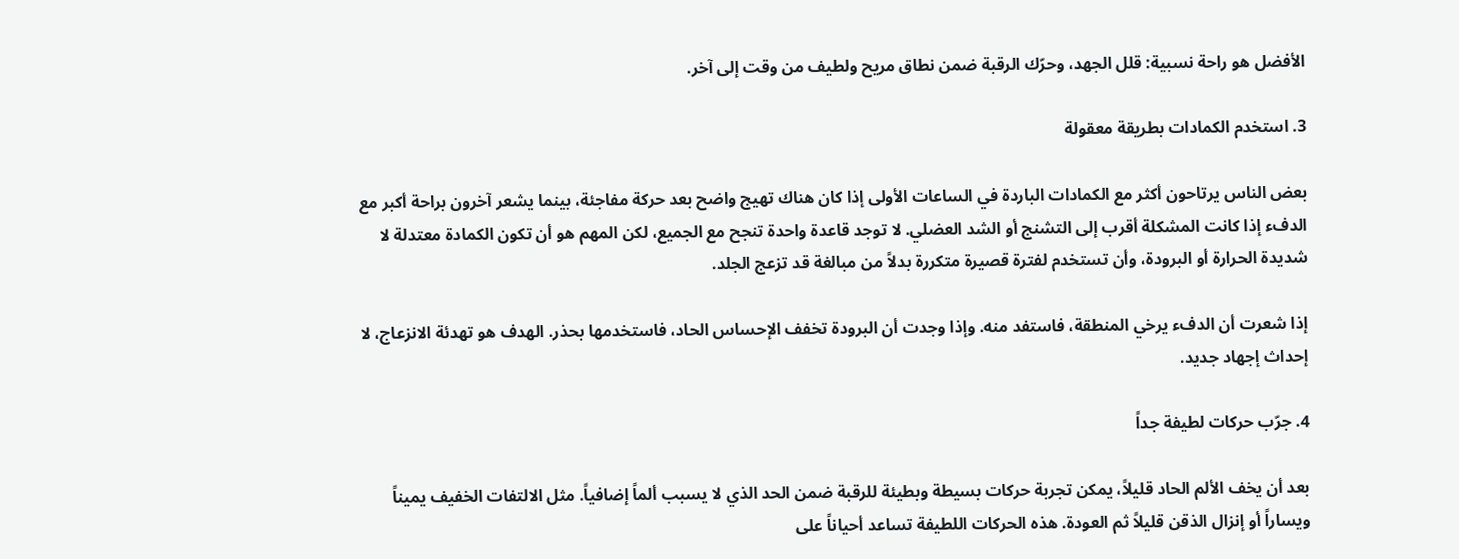الأفضل هو راحة نسبية: قلل الجهد، وحرّك الرقبة ضمن نطاق مريح ولطيف من وقت إلى آخر.

3. استخدم الكمادات بطريقة معقولة

بعض الناس يرتاحون أكثر مع الكمادات الباردة في الساعات الأولى إذا كان هناك تهيج واضح بعد حركة مفاجئة، بينما يشعر آخرون براحة أكبر مع الدفء إذا كانت المشكلة أقرب إلى التشنج أو الشد العضلي. لا توجد قاعدة واحدة تنجح مع الجميع، لكن المهم هو أن تكون الكمادة معتدلة لا شديدة الحرارة أو البرودة، وأن تستخدم لفترة قصيرة متكررة بدلاً من مبالغة قد تزعج الجلد.

إذا شعرت أن الدفء يرخي المنطقة، فاستفد منه. وإذا وجدت أن البرودة تخفف الإحساس الحاد، فاستخدمها بحذر. الهدف هو تهدئة الانزعاج، لا إحداث إجهاد جديد.

4. جرّب حركات لطيفة جداً

بعد أن يخف الألم الحاد قليلاً، يمكن تجربة حركات بسيطة وبطيئة للرقبة ضمن الحد الذي لا يسبب ألماً إضافياً. مثل الالتفات الخفيف يميناً ويساراً أو إنزال الذقن قليلاً ثم العودة. هذه الحركات اللطيفة تساعد أحياناً على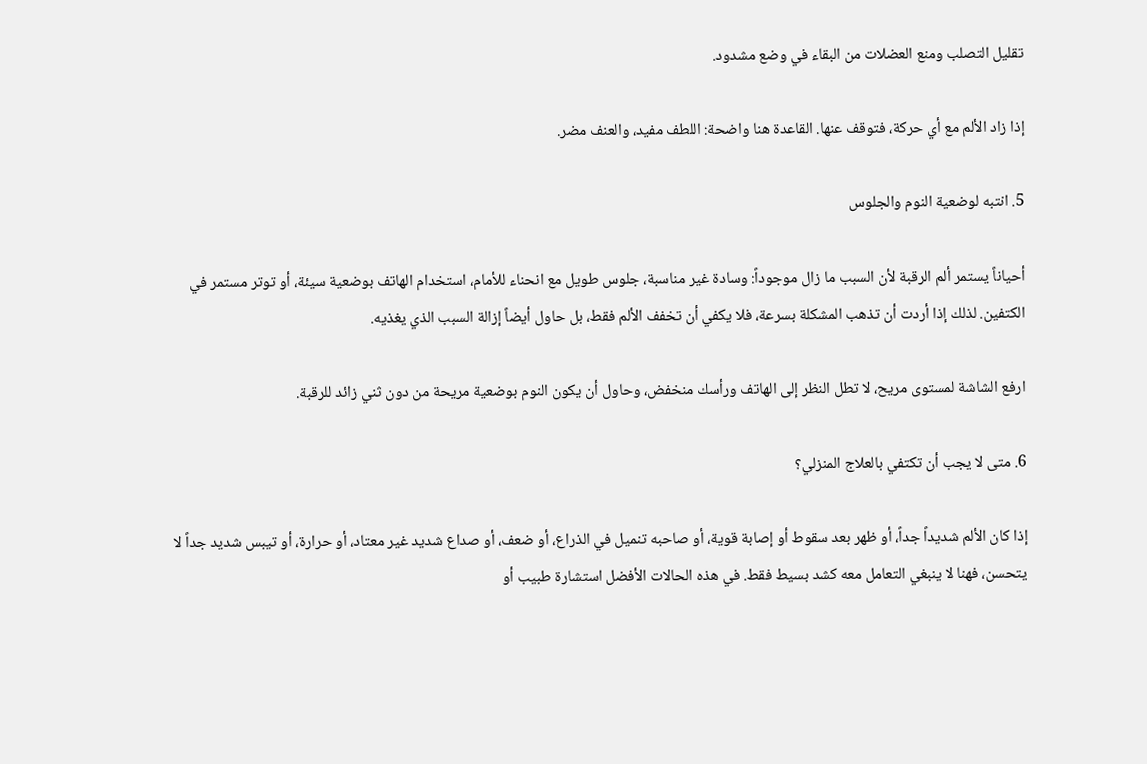تقليل التصلب ومنع العضلات من البقاء في وضع مشدود.

إذا زاد الألم مع أي حركة، فتوقف عنها. القاعدة هنا واضحة: اللطف مفيد، والعنف مضر.

5. انتبه لوضعية النوم والجلوس

أحياناً يستمر ألم الرقبة لأن السبب ما زال موجوداً: وسادة غير مناسبة، جلوس طويل مع انحناء للأمام، استخدام الهاتف بوضعية سيئة، أو توتر مستمر في الكتفين. لذلك إذا أردت أن تذهب المشكلة بسرعة، فلا يكفي أن تخفف الألم فقط، بل حاول أيضاً إزالة السبب الذي يغذيه.

ارفع الشاشة لمستوى مريح، لا تطل النظر إلى الهاتف ورأسك منخفض، وحاول أن يكون النوم بوضعية مريحة من دون ثني زائد للرقبة.

6. متى لا يجب أن تكتفي بالعلاج المنزلي؟

إذا كان الألم شديداً جداً، أو ظهر بعد سقوط أو إصابة قوية، أو صاحبه تنميل في الذراع، أو ضعف، أو صداع شديد غير معتاد، أو حرارة، أو تيبس شديد جداً لا يتحسن، فهنا لا ينبغي التعامل معه كشد بسيط فقط. في هذه الحالات الأفضل استشارة طبيب أو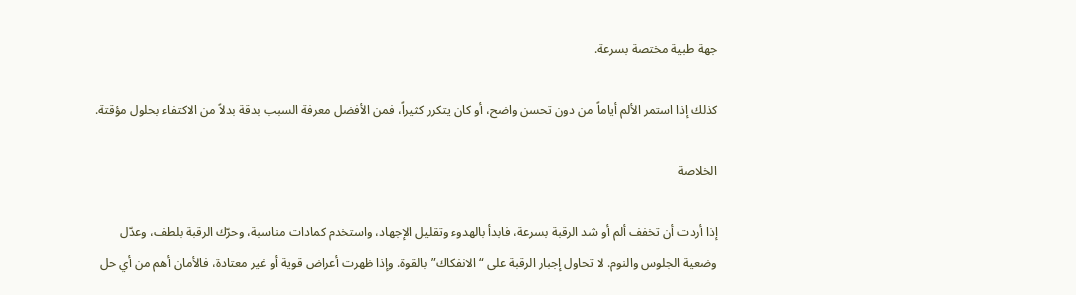جهة طبية مختصة بسرعة.

كذلك إذا استمر الألم أياماً من دون تحسن واضح، أو كان يتكرر كثيراً، فمن الأفضل معرفة السبب بدقة بدلاً من الاكتفاء بحلول مؤقتة.

الخلاصة

إذا أردت أن تخفف ألم أو شد الرقبة بسرعة، فابدأ بالهدوء وتقليل الإجهاد، واستخدم كمادات مناسبة، وحرّك الرقبة بلطف، وعدّل وضعية الجلوس والنوم. لا تحاول إجبار الرقبة على “الانفكاك” بالقوة. وإذا ظهرت أعراض قوية أو غير معتادة، فالأمان أهم من أي حل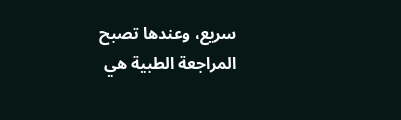سريع، وعندها تصبح المراجعة الطبية هي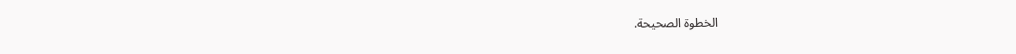الخطوة الصحيحة.